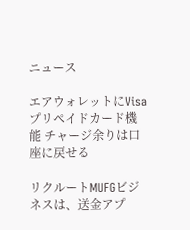ニュース

エアウォレットにVisaプリペイドカード機能 チャージ余りは口座に戻せる

リクルートMUFGビジネスは、送金アプ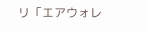リ「エアウォレ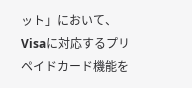ット」において、Visaに対応するプリペイドカード機能を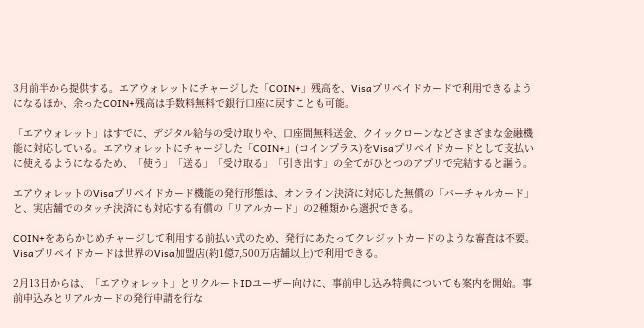3月前半から提供する。エアウォレットにチャージした「COIN+」残高を、Visaプリペイドカードで利用できるようになるほか、余ったCOIN+残高は手数料無料で銀行口座に戻すことも可能。

「エアウォレット」はすでに、デジタル給与の受け取りや、口座間無料送金、クイックローンなどさまざまな金融機能に対応している。エアウォレットにチャージした「COIN+」(コインプラス)をVisaプリペイドカードとして支払いに使えるようになるため、「使う」「送る」「受け取る」「引き出す」の全てがひとつのアプリで完結すると謳う。

エアウォレットのVisaプリペイドカード機能の発行形態は、オンライン決済に対応した無償の「バーチャルカード」と、実店舗でのタッチ決済にも対応する有償の「リアルカード」の2種類から選択できる。

COIN+をあらかじめチャージして利用する前払い式のため、発行にあたってクレジットカードのような審査は不要。Visaプリペイドカードは世界のVisa加盟店(約1億7,500万店舗以上)で利用できる。

2月13日からは、「エアウォレット」とリクルートIDユーザー向けに、事前申し込み特典についても案内を開始。事前申込みとリアルカードの発行申請を行な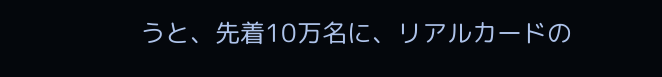うと、先着10万名に、リアルカードの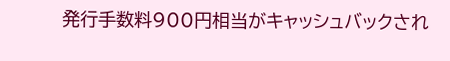発行手数料900円相当がキャッシュバックされ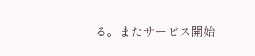る。またサービス開始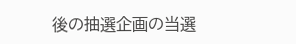後の抽選企画の当選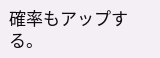確率もアップする。